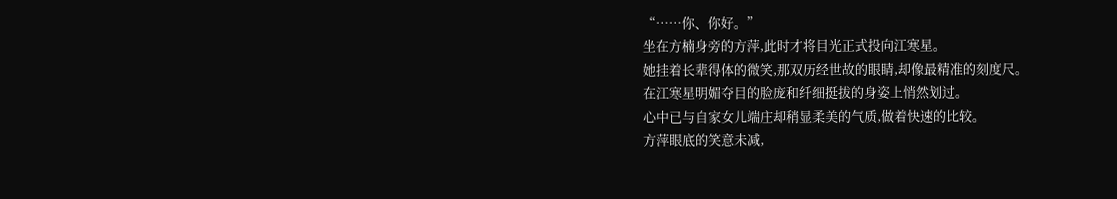“……你、你好。”
坐在方楠身旁的方萍,此时才将目光正式投向江寒星。
她挂着长辈得体的微笑,那双历经世故的眼睛,却像最精准的刻度尺。
在江寒星明媚夺目的脸庞和纤细挺拔的身姿上悄然划过。
心中已与自家女儿端庄却稍显柔美的气质,做着快速的比较。
方萍眼底的笑意未减,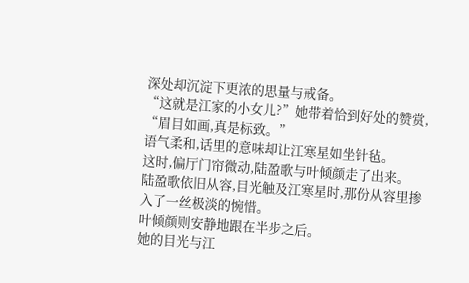深处却沉淀下更浓的思量与戒备。
“这就是江家的小女儿?”她带着恰到好处的赞赏,
“眉目如画,真是标致。”
语气柔和,话里的意味却让江寒星如坐针毡。
这时,偏厅门帘微动,陆盈歌与叶倾颜走了出来。
陆盈歌依旧从容,目光触及江寒星时,那份从容里掺入了一丝极淡的惋惜。
叶倾颜则安静地跟在半步之后。
她的目光与江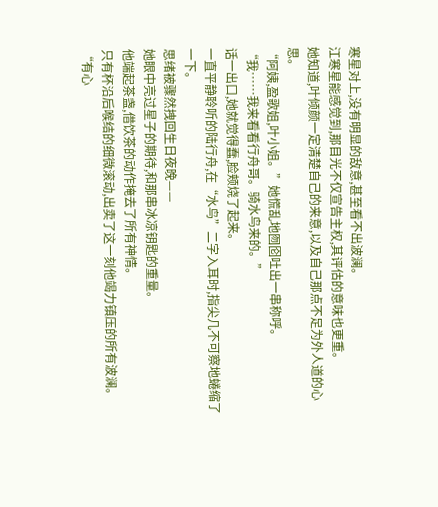寒星对上,没有明显的敌意,甚至看不出波澜。
江寒星能感觉到,那目光不仅宣告主权,其评估的意味也更重。
她知道,叶倾颜一定清楚自己的来意,以及自己那点不足为外人道的心思。
“阿姨,盈歌姐,叶小姐。”她慌乱地囫囵吐出一串称呼。
“我……我来看看行舟哥。骑水鸟来的。”
话一出口,她就觉得蠢,脸颊烧了起来。
一直平静聆听的陆行舟,在“水鸟”二字入耳时,指尖几不可察地蜷缩了一下。
思绪被骤然拽回生日夜晚——
她眼中亮过星子的期待,和那串冰凉钥匙的重量。
他端起茶盏,借饮茶的动作掩去了所有神情。
只有杯沿后喉结的细微滚动,出卖了这一刻他竭力镇压的所有波澜。
“有心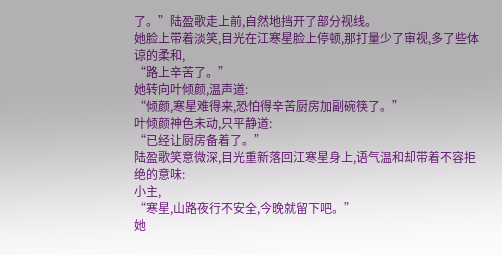了。”陆盈歌走上前,自然地挡开了部分视线。
她脸上带着淡笑,目光在江寒星脸上停顿,那打量少了审视,多了些体谅的柔和,
“路上辛苦了。”
她转向叶倾颜,温声道:
“倾颜,寒星难得来,恐怕得辛苦厨房加副碗筷了。”
叶倾颜神色未动,只平静道:
“已经让厨房备着了。”
陆盈歌笑意微深,目光重新落回江寒星身上,语气温和却带着不容拒绝的意味:
小主,
“寒星,山路夜行不安全,今晚就留下吧。”
她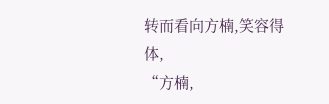转而看向方楠,笑容得体,
“方楠,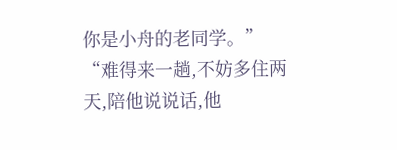你是小舟的老同学。”
“难得来一趟,不妨多住两天,陪他说说话,他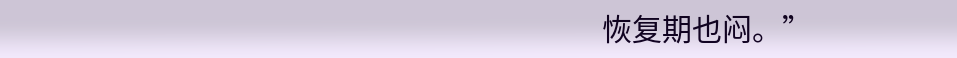恢复期也闷。”